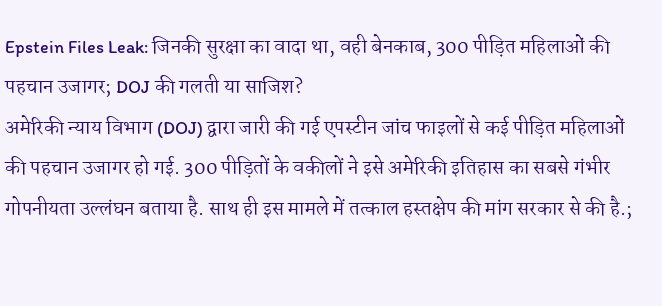Epstein Files Leak: जिनकी सुरक्षा का वादा था, वही बेनकाब, 300 पीड़ित महिलाओं की पहचान उजागर; DOJ की गलती या साजिश?
अमेरिकी न्याय विभाग (DOJ) द्वारा जारी की गई एपस्टीन जांच फाइलों से कई पीड़ित महिलाओं की पहचान उजागर हो गई. 300 पीड़ितों के वकीलों ने इसे अमेरिकी इतिहास का सबसे गंभीर गोपनीयता उल्लंघन बताया है. साथ ही इस मामले में तत्काल हस्तक्षेप की मांग सरकार से की है.;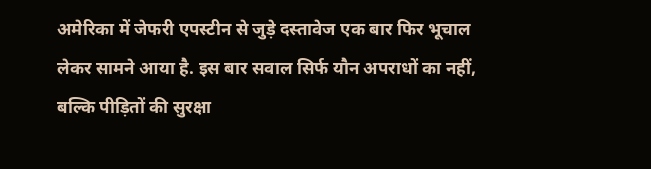अमेरिका में जेफरी एपस्टीन से जुड़े दस्तावेज एक बार फिर भूचाल लेकर सामने आया है. इस बार सवाल सिर्फ यौन अपराधों का नहीं, बल्कि पीड़ितों की सुरक्षा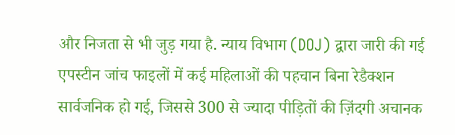और निजता से भी जुड़ गया है. न्याय विभाग (DOJ) द्वारा जारी की गई एपस्टीन जांच फाइलों में कई महिलाओं की पहचान बिना रेडैक्शन सार्वजनिक हो गई, जिससे 300 से ज्यादा पीड़ितों की ज़िंदगी अचानक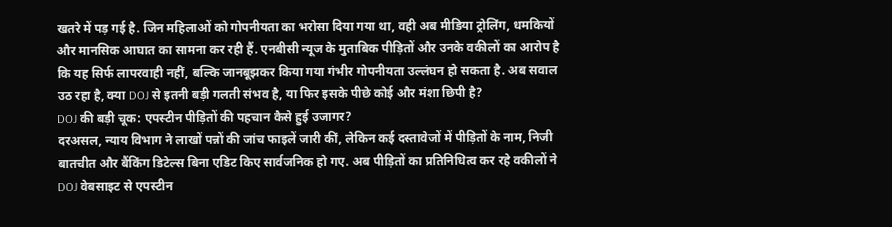खतरे में पड़ गई है. जिन महिलाओं को गोपनीयता का भरोसा दिया गया था, वही अब मीडिया ट्रोलिंग, धमकियों और मानसिक आघात का सामना कर रही हैं. एनबीसी न्यूज के मुताबिक पीड़ितों और उनके वकीलों का आरोप है कि यह सिर्फ लापरवाही नहीं, बल्कि जानबूझकर किया गया गंभीर गोपनीयता उल्लंघन हो सकता है. अब सवाल उठ रहा है, क्या DOJ से इतनी बड़ी गलती संभव है, या फिर इसके पीछे कोई और मंशा छिपी है?
DOJ की बड़ी चूक: एपस्टीन पीड़ितों की पहचान कैसे हुई उजागर?
दरअसल, न्याय विभाग ने लाखों पन्नों की जांच फाइलें जारी कीं, लेकिन कई दस्तावेजों में पीड़ितों के नाम, निजी बातचीत और बैंकिंग डिटेल्स बिना एडिट किए सार्वजनिक हो गए. अब पीड़ितों का प्रतिनिधित्व कर रहे वकीलों ने DOJ वेबसाइट से एपस्टीन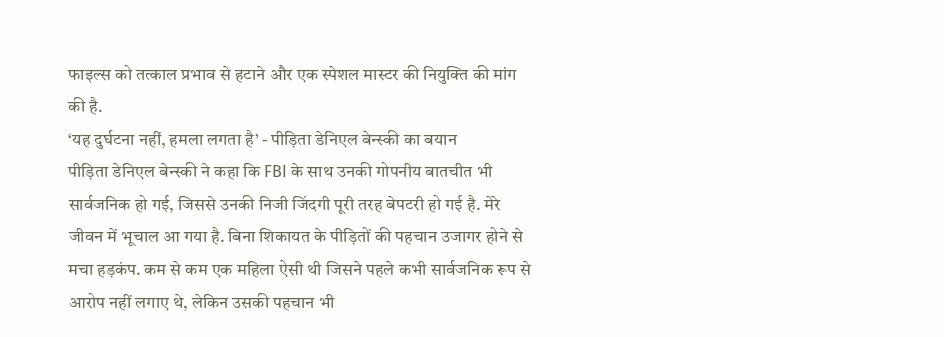फाइल्स को तत्काल प्रभाव से हटाने और एक स्पेशल मास्टर की नियुक्ति की मांग की है.
‘यह दुर्घटना नहीं, हमला लगता है’ - पीड़िता डेनिएल बेन्स्की का बयान
पीड़िता डेनिएल बेन्स्की ने कहा कि FBI के साथ उनकी गोपनीय बातचीत भी सार्वजनिक हो गई, जिससे उनकी निजी जिंदगी पूरी तरह बेपटरी हो गई है. मेरे जीवन में भूचाल आ गया है. बिना शिकायत के पीड़ितों की पहचान उजागर होने से मचा हड़कंप. कम से कम एक महिला ऐसी थी जिसने पहले कभी सार्वजनिक रूप से आरोप नहीं लगाए थे, लेकिन उसकी पहचान भी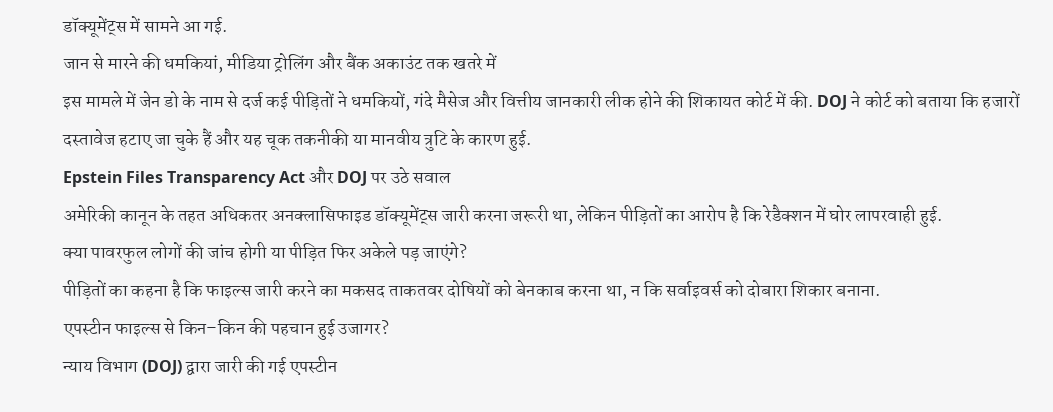डॉक्यूमेंट्स में सामने आ गई.
जान से मारने की धमकियां, मीडिया ट्रोलिंग और बैंक अकाउंट तक खतरे में
इस मामले में जेन डो के नाम से दर्ज कई पीड़ितों ने धमकियों, गंदे मैसेज और वित्तीय जानकारी लीक होने की शिकायत कोर्ट में की. DOJ ने कोर्ट को बताया कि हजारों दस्तावेज हटाए जा चुके हैं और यह चूक तकनीकी या मानवीय त्रुटि के कारण हुई.
Epstein Files Transparency Act और DOJ पर उठे सवाल
अमेरिकी कानून के तहत अधिकतर अनक्लासिफाइड डॉक्यूमेंट्स जारी करना जरूरी था, लेकिन पीड़ितों का आरोप है कि रेडैक्शन में घोर लापरवाही हुई.
क्या पावरफुल लोगों की जांच होगी या पीड़ित फिर अकेले पड़ जाएंगे?
पीड़ितों का कहना है कि फाइल्स जारी करने का मकसद ताकतवर दोषियों को बेनकाब करना था, न कि सर्वाइवर्स को दोबारा शिकार बनाना.
एपस्टीन फाइल्स से किन–किन की पहचान हुई उजागर?
न्याय विभाग (DOJ) द्वारा जारी की गई एपस्टीन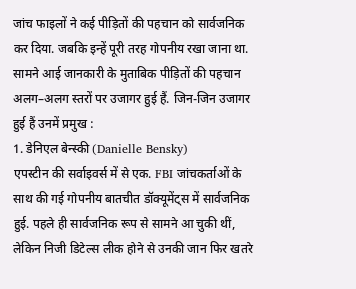जांच फाइलों ने कई पीड़ितों की पहचान को सार्वजनिक कर दिया. जबकि इन्हें पूरी तरह गोपनीय रखा जाना था. सामने आई जानकारी के मुताबिक पीड़ितों की पहचान अलग–अलग स्तरों पर उजागर हुई हैं. जिन-जिन उजागर हुई हैं उनमें प्रमुख :
1. डेनिएल बेन्स्की (Danielle Bensky)
एपस्टीन की सर्वाइवर्स में से एक. FBI जांचकर्ताओं के साथ की गई गोपनीय बातचीत डॉक्यूमेंट्स में सार्वजनिक हुई. पहले ही सार्वजनिक रूप से सामने आ चुकी थीं, लेकिन निजी डिटेल्स लीक होने से उनकी जान फिर खतरे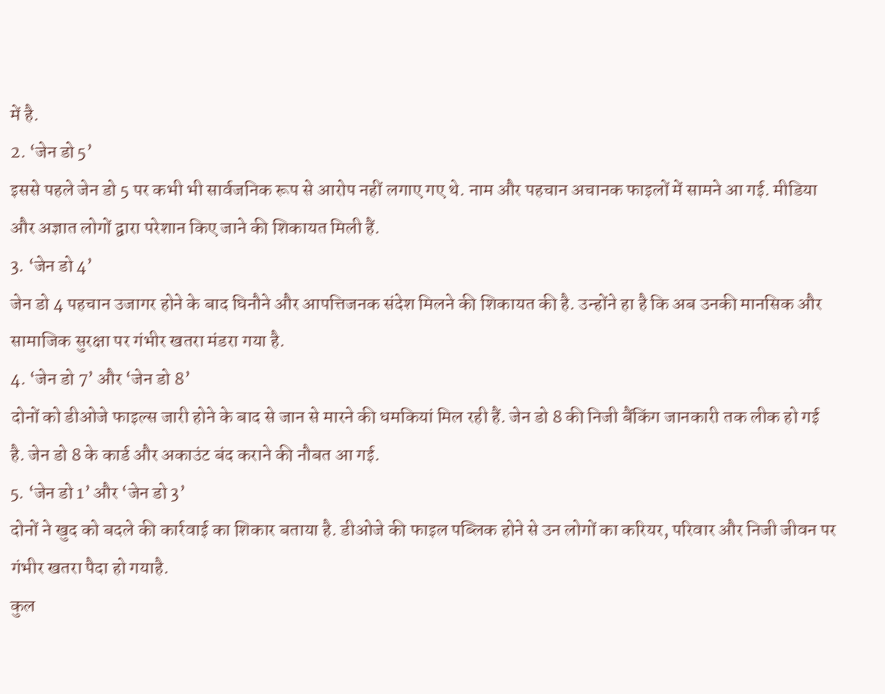में है.
2. ‘जेन डो 5’
इससे पहले जेन डो 5 पर कभी भी सार्वजनिक रूप से आरोप नहीं लगाए गए थे. नाम और पहचान अचानक फाइलों में सामने आ गई. मीडिया और अज्ञात लोगों द्वारा परेशान किए जाने की शिकायत मिली हैं.
3. ‘जेन डो 4’
जेन डो 4 पहचान उजागर होने के बाद घिनौने और आपत्तिजनक संदेश मिलने की शिकायत की है. उन्होंने हा है कि अब उनकी मानसिक और सामाजिक सुरक्षा पर गंभीर खतरा मंडरा गया है.
4. ‘जेन डो 7’ और ‘जेन डो 8’
दोनों को डीओजे फाइल्स जारी होने के बाद से जान से मारने की धमकियां मिल रही हैं. जेन डो 8 की निजी बैंकिंग जानकारी तक लीक हो गई है. जेन डो 8 के कार्ड और अकाउंट बंद कराने की नौबत आ गई.
5. ‘जेन डो 1’ और ‘जेन डो 3’
दोनों ने खुद को बदले की कार्रवाई का शिकार बताया है. डीओजे की फाइल पब्लिक होने से उन लोगों का करियर, परिवार और निजी जीवन पर गंभीर खतरा पैदा हो गयाहै.
कुल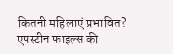कितनी महिलाएं प्रभावित?
एपस्टीन फाइल्स की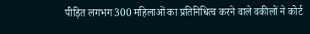पीड़ित लगभग 300 महिलाओं का प्रतिनिधित्व करने वाले वकीलों ने कोर्ट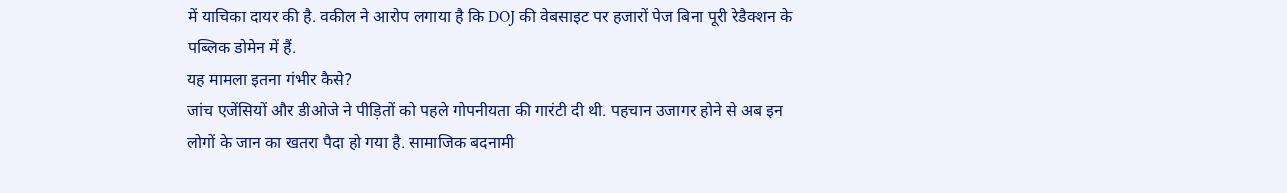में याचिका दायर की है. वकील ने आरोप लगाया है कि DOJ की वेबसाइट पर हजारों पेज बिना पूरी रेडैक्शन के पब्लिक डोमेन में हैं.
यह मामला इतना गंभीर कैसे?
जांच एजेंसियों और डीओजे ने पीड़ितों को पहले गोपनीयता की गारंटी दी थी. पहचान उजागर होने से अब इन लोगों के जान का खतरा पैदा हो गया है. सामाजिक बदनामी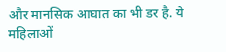और मानसिक आघात का भी डर है. ये महिलाओं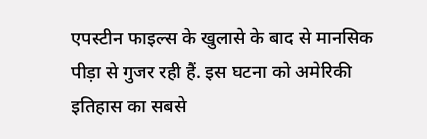एपस्टीन फाइल्स के खुलासे के बाद से मानसिक पीड़ा से गुजर रही हैं. इस घटना को अमेरिकी इतिहास का सबसे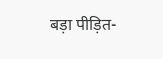बड़ा पीड़ित-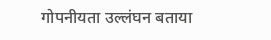गोपनीयता उल्लंघन बताया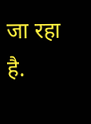जा रहा है.